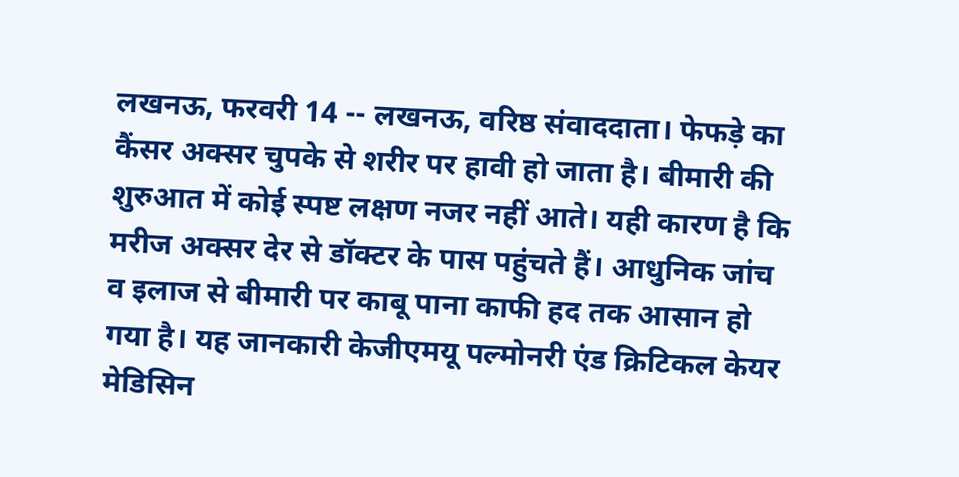लखनऊ, फरवरी 14 -- लखनऊ, वरिष्ठ संवाददाता। फेफड़े का कैंसर अक्सर चुपके से शरीर पर हावी हो जाता है। बीमारी की शुरुआत में कोई स्पष्ट लक्षण नजर नहीं आते। यही कारण है कि मरीज अक्सर देर से डॉक्टर के पास पहुंचते हैं। आधुनिक जांच व इलाज से बीमारी पर काबू पाना काफी हद तक आसान हो गया है। यह जानकारी केजीएमयू पल्मोनरी एंड क्रिटिकल केयर मेडिसिन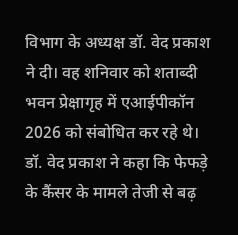विभाग के अध्यक्ष डॉ. वेद प्रकाश ने दी। वह शनिवार को शताब्दी भवन प्रेक्षागृह में एआईपीकॉन 2026 को संबोधित कर रहे थे। डॉ. वेद प्रकाश ने कहा कि फेफड़े के कैंसर के मामले तेजी से बढ़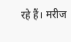रहे हैं। मरीज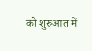को शुरुआत में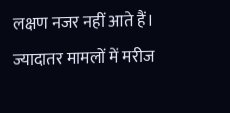लक्षण नजर नहीं आते हैं। ज्यादातर मामलों में मरीज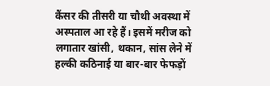कैंसर की तीसरी या चौथी अवस्था में अस्पताल आ रहे हैं। इसमें मरीज को लगातार खांसी, थकान, सांस लेने में हल्की कठिनाई या बार-बार फेफड़ों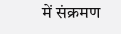में संक्रमण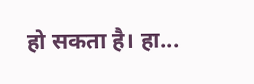हो सकता है। हा...